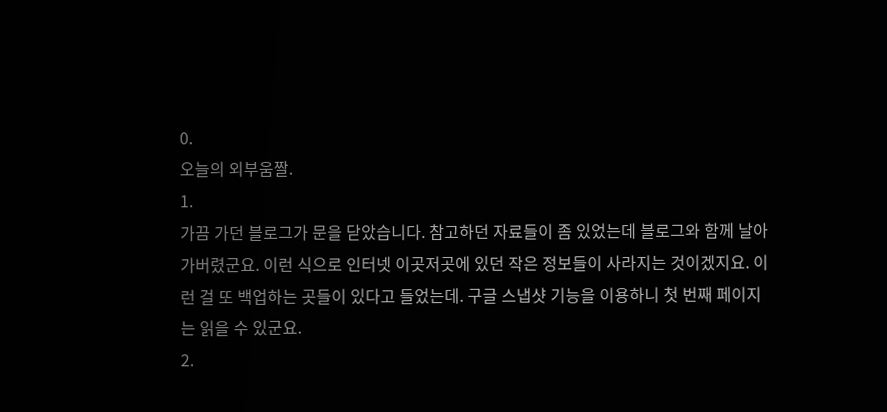0.
오늘의 외부움짤.
1.
가끔 가던 블로그가 문을 닫았습니다. 참고하던 자료들이 좀 있었는데 블로그와 함께 날아가버렸군요. 이런 식으로 인터넷 이곳저곳에 있던 작은 정보들이 사라지는 것이겠지요. 이런 걸 또 백업하는 곳들이 있다고 들었는데. 구글 스냅샷 기능을 이용하니 첫 번째 페이지는 읽을 수 있군요.
2.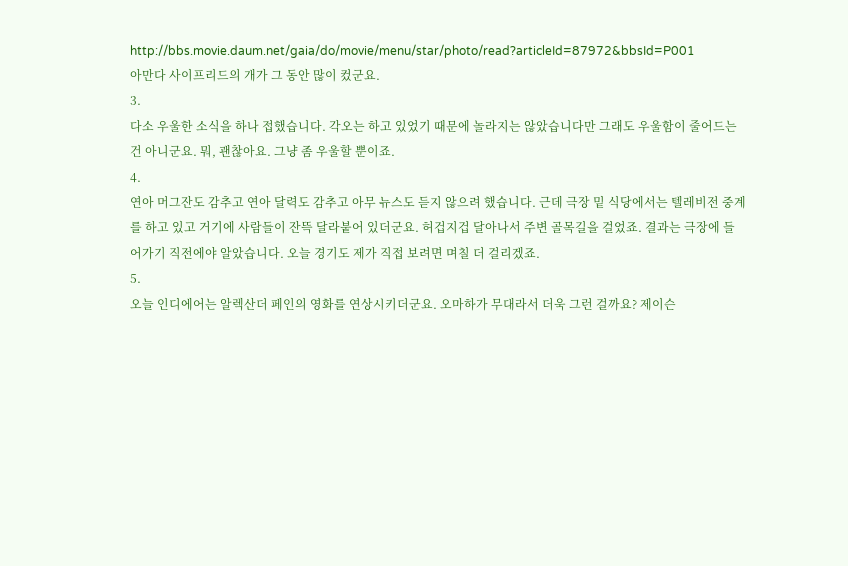http://bbs.movie.daum.net/gaia/do/movie/menu/star/photo/read?articleId=87972&bbsId=P001
아만다 사이프리드의 개가 그 동안 많이 컸군요.
3.
다소 우울한 소식을 하나 접했습니다. 각오는 하고 있었기 때문에 놀라지는 않았습니다만 그래도 우울함이 줄어드는 건 아니군요. 뭐, 괜찮아요. 그냥 좀 우울할 뿐이죠.
4.
연아 머그잔도 감추고 연아 달력도 감추고 아무 뉴스도 듣지 않으려 했습니다. 근데 극장 밑 식당에서는 텔레비전 중계를 하고 있고 거기에 사람들이 잔뜩 달라붙어 있더군요. 허겁지겁 달아나서 주변 골목길을 걸었죠. 결과는 극장에 들어가기 직전에야 알았습니다. 오늘 경기도 제가 직접 보려면 며칠 더 걸리겠죠.
5.
오늘 인디에어는 알렉산더 페인의 영화를 연상시키더군요. 오마하가 무대라서 더욱 그런 걸까요? 제이슨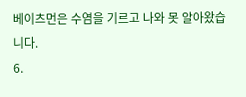베이츠먼은 수염을 기르고 나와 못 알아왔습니다.
6.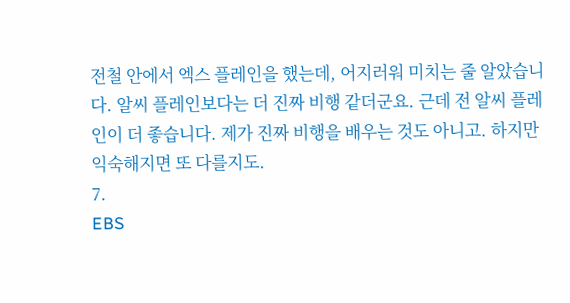전철 안에서 엑스 플레인을 했는데, 어지러워 미치는 줄 알았습니다. 알씨 플레인보다는 더 진짜 비행 같더군요. 근데 전 알씨 플레인이 더 좋습니다. 제가 진짜 비행을 배우는 것도 아니고. 하지만 익숙해지면 또 다를지도.
7.
EBS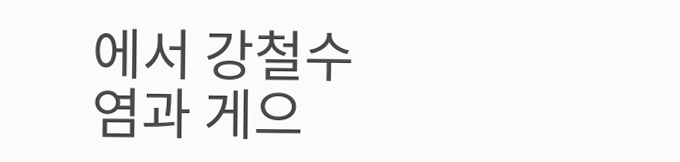에서 강철수염과 게으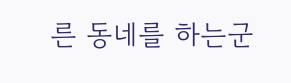른 동네를 하는군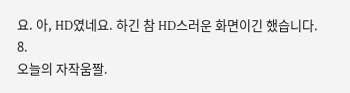요. 아, HD였네요. 하긴 참 HD스러운 화면이긴 했습니다.
8.
오늘의 자작움짤.